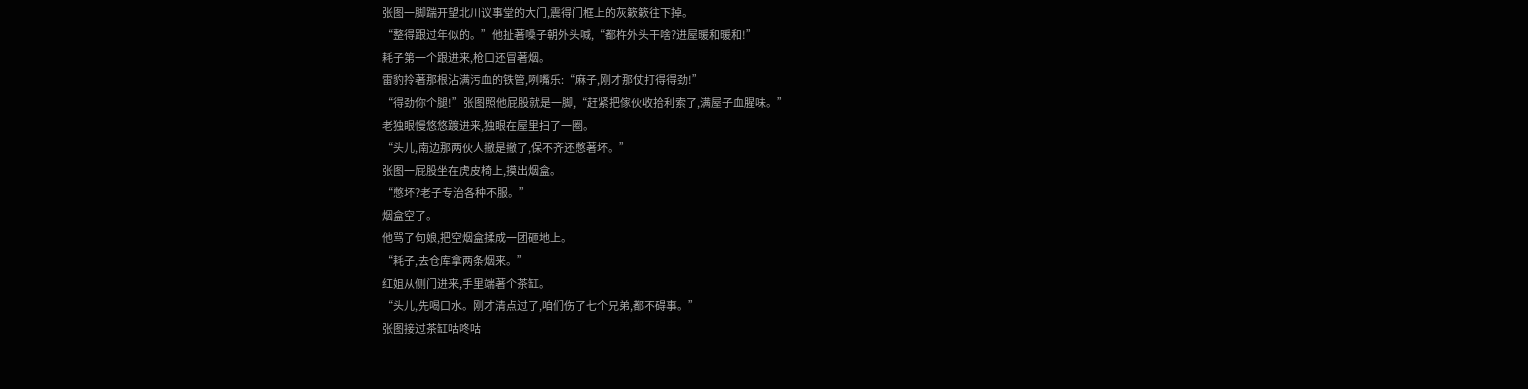张图一脚踹开望北川议事堂的大门,震得门框上的灰簌簌往下掉。
“整得跟过年似的。”他扯著嗓子朝外头喊,“都杵外头干啥?进屋暖和暖和!”
耗子第一个跟进来,枪口还冒著烟。
雷豹拎著那根沾满污血的铁管,咧嘴乐:“麻子,刚才那仗打得得劲!”
“得劲你个腿!”张图照他屁股就是一脚,“赶紧把傢伙收拾利索了,满屋子血腥味。”
老独眼慢悠悠踱进来,独眼在屋里扫了一圈。
“头儿,南边那两伙人撤是撤了,保不齐还憋著坏。”
张图一屁股坐在虎皮椅上,摸出烟盒。
“憋坏?老子专治各种不服。”
烟盒空了。
他骂了句娘,把空烟盒揉成一团砸地上。
“耗子,去仓库拿两条烟来。”
红姐从侧门进来,手里端著个茶缸。
“头儿,先喝口水。刚才清点过了,咱们伤了七个兄弟,都不碍事。”
张图接过茶缸咕咚咕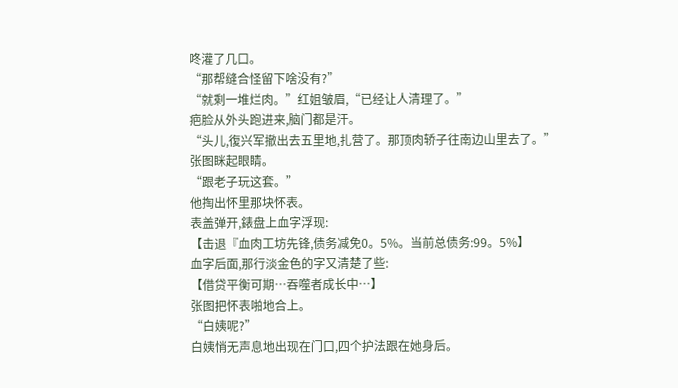咚灌了几口。
“那帮缝合怪留下啥没有?”
“就剩一堆烂肉。”红姐皱眉,“已经让人清理了。”
疤脸从外头跑进来,脑门都是汗。
“头儿,復兴军撤出去五里地,扎营了。那顶肉轿子往南边山里去了。”
张图眯起眼睛。
“跟老子玩这套。”
他掏出怀里那块怀表。
表盖弹开,錶盘上血字浮现:
【击退『血肉工坊先锋,债务减免0。5%。当前总债务:99。5%】
血字后面,那行淡金色的字又清楚了些:
【借贷平衡可期…吞噬者成长中…】
张图把怀表啪地合上。
“白姨呢?”
白姨悄无声息地出现在门口,四个护法跟在她身后。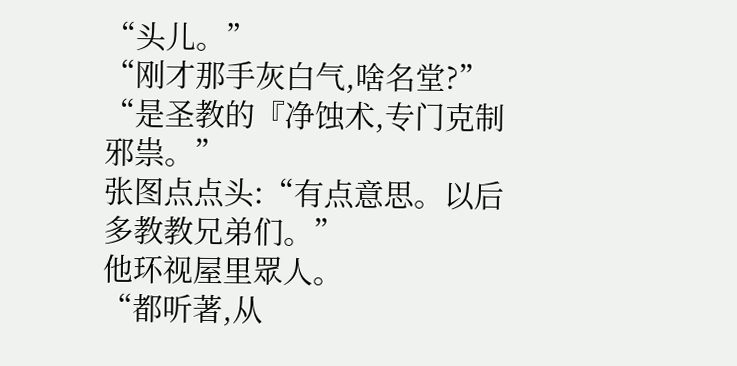“头儿。”
“刚才那手灰白气,啥名堂?”
“是圣教的『净蚀术,专门克制邪祟。”
张图点点头:“有点意思。以后多教教兄弟们。”
他环视屋里眾人。
“都听著,从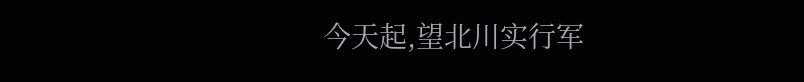今天起,望北川实行军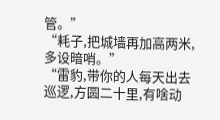管。”
“耗子,把城墙再加高两米,多设暗哨。”
“雷豹,带你的人每天出去巡逻,方圆二十里,有啥动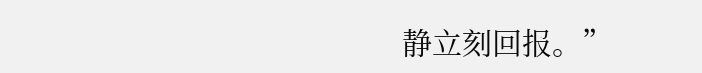静立刻回报。”